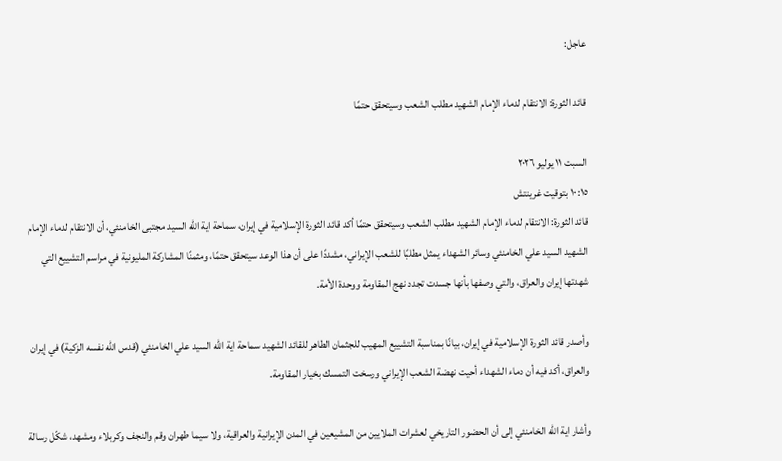عاجل:

قائد الثورة: الانتقام لدماء الإمام الشهيد مطلب الشعب وسيتحقق حتمًا

السبت ١١ يوليو ٢٠٢٦
١٠:١٥ بتوقيت غرينتش
قائد الثورة: الانتقام لدماء الإمام الشهيد مطلب الشعب وسيتحقق حتمًا أكد قائد الثورة الإسلامية في إيران، سماحة اية الله السيد مجتبى الخامنئي، أن الانتقام لدماء الإمام الشهيد السيد علي الخامنئي وسائر الشهداء يمثل مطلبًا للشعب الإيراني، مشددًا على أن هذا الوعد سيتحقق حتمًا، ومثمنًا المشاركة المليونية في مراسم التشييع التي شهدتها إيران والعراق، والتي وصفها بأنها جسدت تجدد نهج المقاومة ووحدة الأمة.

وأصدر قائد الثورة الإسلامية في إيران، بيانًا بمناسبة التشييع المهيب للجثمان الطاهر للقائد الشهيد سماحة اية الله السيد علي الخامنئي (قدس الله نفسه الزكية) في إيران والعراق، أكد فيه أن دماء الشهداء أحيت نهضة الشعب الإيراني ورسخت التمسك بخيار المقاومة.

وأشار اية الله الخامنئي إلى أن الحضور التاريخي لعشرات الملايين من المشيعين في المدن الإيرانية والعراقية، ولا سيما طهران وقم والنجف وكربلاء ومشهد، شكّل رسالة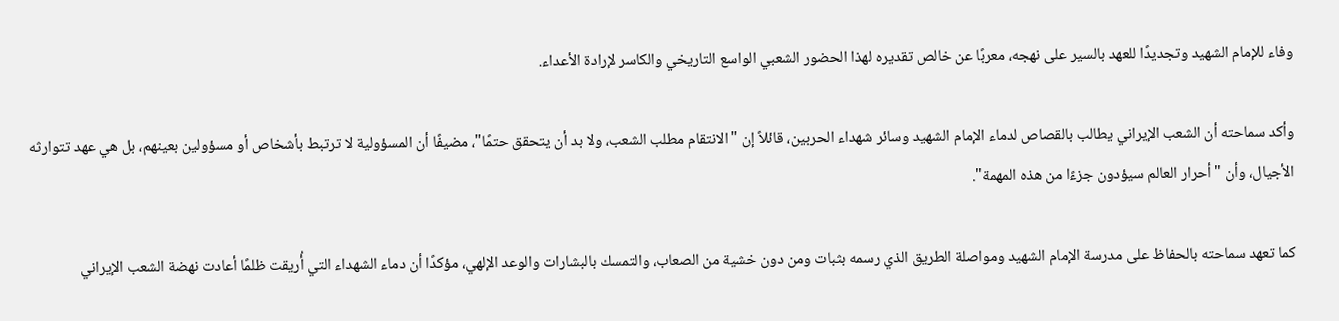وفاء للإمام الشهيد وتجديدًا للعهد بالسير على نهجه، معربًا عن خالص تقديره لهذا الحضور الشعبي الواسع التاريخي والكاسر لإرادة الأعداء.

وأكد سماحته أن الشعب الإيراني يطالب بالقصاص لدماء الإمام الشهيد وسائر شهداء الحربين، قائلاً إن "الانتقام مطلب الشعب، ولا بد أن يتحقق حتمًا"، مضيفًا أن المسؤولية لا ترتبط بأشخاص أو مسؤولين بعينهم، بل هي عهد تتوارثه الأجيال، وأن "أحرار العالم سيؤدون جزءًا من هذه المهمة".

كما تعهد سماحته بالحفاظ على مدرسة الإمام الشهيد ومواصلة الطريق الذي رسمه بثبات ومن دون خشية من الصعاب، والتمسك بالبشارات والوعد الإلهي، مؤكدًا أن دماء الشهداء التي أُريقت ظلمًا أعادت نهضة الشعب الإيراني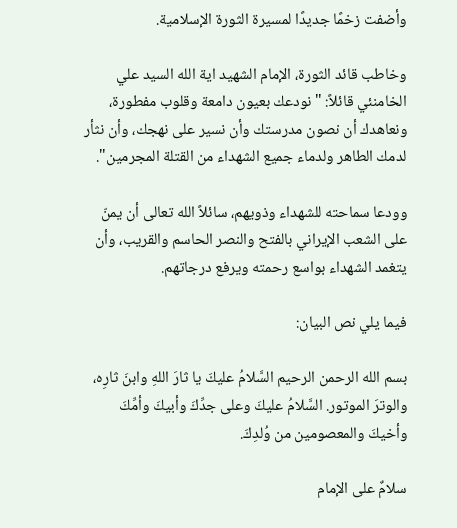وأضفت زخمًا جديدًا لمسيرة الثورة الإسلامية.

وخاطب قائد الثورة، الإمام الشهيد اية الله السيد علي الخامنئي قائلاً: "نودعك بعيون دامعة وقلوب مفطورة، ونعاهدك أن نصون مدرستك وأن نسير على نهجك، وأن نثأر لدمك الطاهر ولدماء جميع الشهداء من القتلة المجرمين".

وودعا سماحته للشهداء وذويهم، سائلاً الله تعالى أن يمنّ على الشعب الإيراني بالفتح والنصر الحاسم والقريب، وأن يتغمد الشهداء بواسع رحمته ويرفع درجاتهم.

فيما يلي نص البيان:

بسم الله الرحمن الرحيم السَّلامُ عليكَ يا ثارَ اللهِ وابنَ ثارِه، والوترَ الموتور. السَّلامُ عليكَ وعلى جدِّكَ وأبيكَ وأمِّكَ وأخيكَ والمعصومين من وُلدِكَ.

سلامٌ على الإمام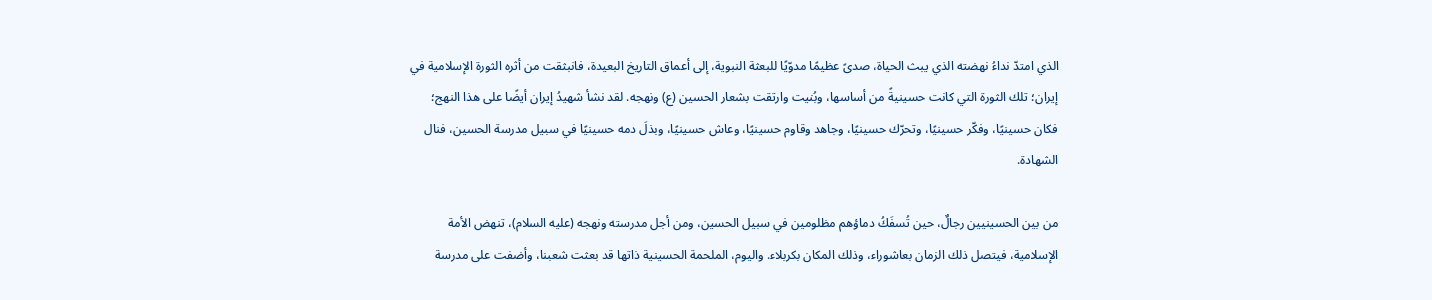الذي امتدّ نداءُ نهضته الذي يبث الحياة، صدىً عظيمًا مدوّيًا للبعثة النبوية، إلى أعماق التاريخ البعيدة، فانبثقت من أثره الثورة الإسلامية في إيران؛ تلك الثورة التي كانت حسينيةً من أساسها، وبُنيت وارتقت بشعار الحسين (ع) ونهجه. لقد نشأ شهيدُ إيران أيضًا على هذا النهج؛ فكان حسينيًا، وفكّر حسينيًا، وتحرّك حسينيًا، وجاهد وقاوم حسينيًا، وعاش حسينيًا، وبذلَ دمه حسينيًا في سبيل مدرسة الحسين، فنال الشهادة.

من بين الحسينيين رجالٌ، حين تُسفَكُ دماؤهم مظلومين في سبيل الحسين، ومن أجل مدرسته ونهجه (عليه السلام)، تنهض الأمة الإسلامية، فيتصل ذلك الزمان بعاشوراء، وذلك المكان بكربلاء. واليوم، الملحمة الحسينية ذاتها قد بعثت شعبنا، وأضفت على مدرسة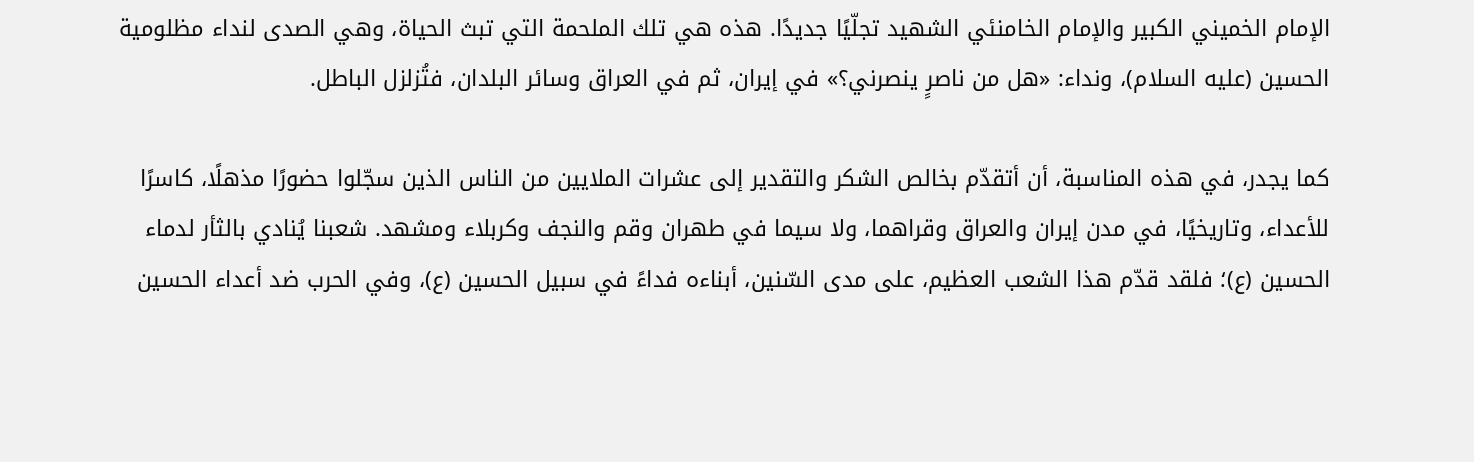الإمام الخميني الكبير والإمام الخامنئي الشهيد تجلّيًا جديدًا. هذه هي تلك الملحمة التي تبث الحياة، وهي الصدى لنداء مظلومية الحسين (عليه السلام)، ونداء: «هل من ناصرٍ ينصرني؟» في إيران، ثم في العراق وسائر البلدان، فتُزلزل الباطل.

كما يجدر، في هذه المناسبة، أن أتقدّم بخالص الشكر والتقدير إلى عشرات الملايين من الناس الذين سجّلوا حضورًا مذهلًا، كاسرًا للأعداء، وتاريخيًا، في مدن إيران والعراق وقراهما، ولا سيما في طهران وقم والنجف وكربلاء ومشهد. شعبنا يُنادي بالثأر لدماء الحسين (ع)؛ فلقد قدّم هذا الشعب العظيم، على مدى السّنين، أبناءه فداءً في سبيل الحسين (ع)، وفي الحرب ضد أعداء الحسين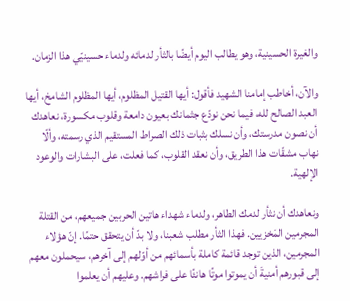والغيرة الحسينية، وهو يطالب اليوم أيضًا بالثأر لدمائه ولدماء حسينيّي هذا الزمان.

والآن، أخاطب إمامنا الشهيد فأقول: أيها القتيل المظلوم، أيها المظلوم الشامخ، أيها العبد الصالح لله، فيما نحن نودّع جثمانك بعيون دامعة وقلوب مكسورة، نعاهدك أن نصون مدرستك، وأن نسلك بثبات ذلك الصراط المستقيم الذي رسمته، وألّا نهاب مشقّات هذا الطريق، وأن نعقد القلوب، كما فعلت، على البشارات والوعود الإلهية.

ونعاهدك أن نثأر لدمك الطاهر، ولدماء شهداء هاتين الحربين جميعهم، من القتلة المجرمين المَخزيين. فهذا الثأر مطلب شعبنا، ولا بدّ أن يتحقق حتمًا. إنّ هؤلاء المجرمين، الذين توجد قائمة كاملة بأسمائهم من أوّلهم إلى آخرهم، سيحملون معهم إلى قبورهم أمنيةَ أن يموتوا موتًا هانئًا على فراشهم. وعليهم أن يعلموا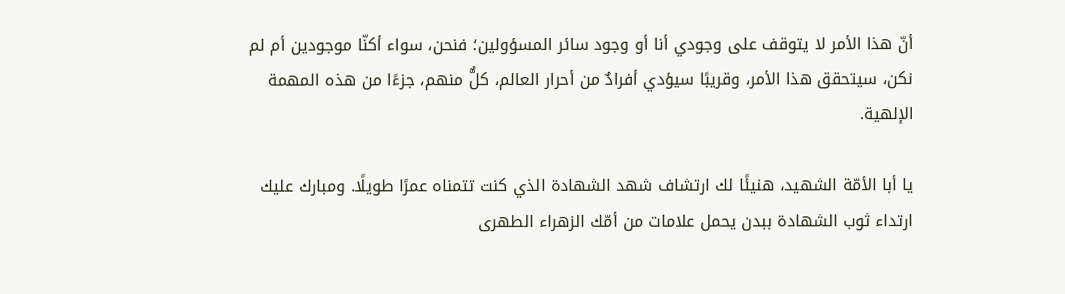أنّ هذا الأمر لا يتوقف على وجودي أنا أو وجود سائر المسؤولين؛ فنحن، سواء أكنّا موجودين أم لم نكن، سيتحقق هذا الأمر، وقريبًا سيؤدي أفرادٌ من أحرار العالم، كلٌّ منهم، جزءًا من هذه المهمة الإلهية.

يا أبا الأمّة الشهيد، هنيئًا لك ارتشاف شهد الشهادة الذي كنت تتمناه عمرًا طويلًا. ومبارك عليك ارتداء ثوب الشهادة ببدن يحمل علامات من أمّك الزهراء الطهرى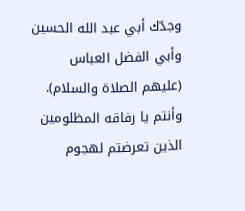وجدّك أبي عبد الله الحسين وأبي الفضل العباس (عليهم الصلاة والسلام). وأنتم يا رفاقه المظلومين الذين تعرضتم لهجوم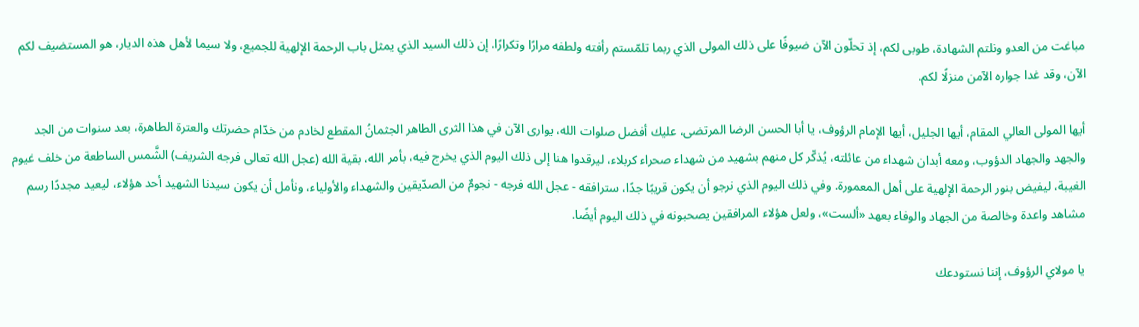مباغت من العدو ونلتم الشهادة، طوبى لكم، إذ تحلّون الآن ضيوفًا على ذلك المولى الذي ربما تلمّستم رأفته ولطفه مرارًا وتكرارًا. إن ذلك السيد الذي يمثل باب الرحمة الإلهية للجميع، ولا سيما لأهل هذه الديار، هو المستضيف لكم الآن، وقد غدا جواره الآمن منزلًا لكم.

أيها المولى العالي المقام، أيها الجليل، أيها الإمام الرؤوف، يا أبا الحسن الرضا المرتضى، عليك أفضل صلوات الله، يوارى الآن في هذا الثرى الطاهر الجثمانُ المقطع لخادم من خدّام حضرتك والعترة الطاهرة، بعد سنوات من الجد والجهد والجهاد الدؤوب، ومعه أبدان شهداء من عائلته، يُذكّر كل منهم بشهيد من شهداء صحراء كربلاء، ليرقدوا هنا إلى ذلك اليوم الذي يخرج فيه، بأمر الله، بقية الله (عجل الله تعالى فرجه الشريف) الشَّمس الساطعة من خلف غيوم الغيبة، ليفيض بنور الرحمة الإلهية على أهل المعمورة. وفي ذلك اليوم الذي نرجو أن يكون قريبًا جدًا، سترافقه - عجل الله فرجه - نجومٌ من الصدّيقين والشهداء والأولياء، ونأمل أن يكون سيدنا الشهيد أحد هؤلاء، ليعيد مجددًا رسم مشاهد واعدة وخالصة من الجهاد والوفاء بعهد «ألست»، ولعل هؤلاء المرافقين يصحبونه في ذلك اليوم أيضًا.

يا مولاي الرؤوف، إننا نستودعك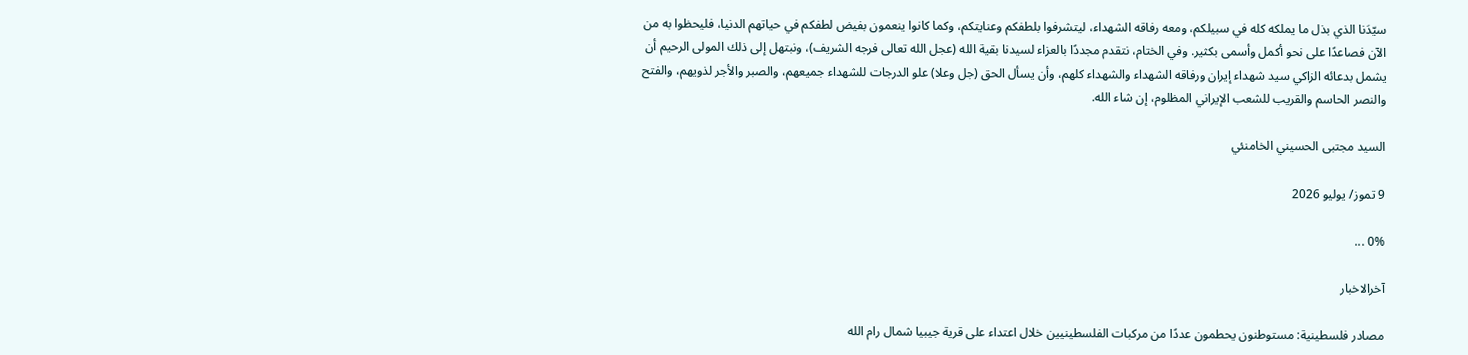سيّدَنا الذي بذل ما يملكه كله في سبيلكم، ومعه رفاقه الشهداء، ليتشرفوا بلطفكم وعنايتكم، وكما كانوا ينعمون بفيض لطفكم في حياتهم الدنيا، فليحظوا به من الآن فصاعدًا على نحو أكمل وأسمى بكثير. وفي الختام، نتقدم مجددًا بالعزاء لسيدنا بقية الله (عجل الله تعالى فرجه الشريف)، ونبتهل إلى ذلك المولى الرحيم أن يشمل بدعائه الزاكي سيد شهداء إيران ورفاقه الشهداء والشهداء كلهم، وأن يسأل الحق (جل وعلا) علو الدرجات للشهداء جميعهم، والصبر والأجر لذويهم، والفتح والنصر الحاسم والقريب للشعب الإيراني المظلوم، إن شاء الله.

السيد مجتبى الحسيني الخامنئي

9 تموز/ يوليو 2026

0% ...

آخرالاخبار

مصادر فلسطينية: مستوطنون يحطمون عددًا من مركبات الفلسطينيين خلال اعتداء على قرية جيبيا شمال رام الله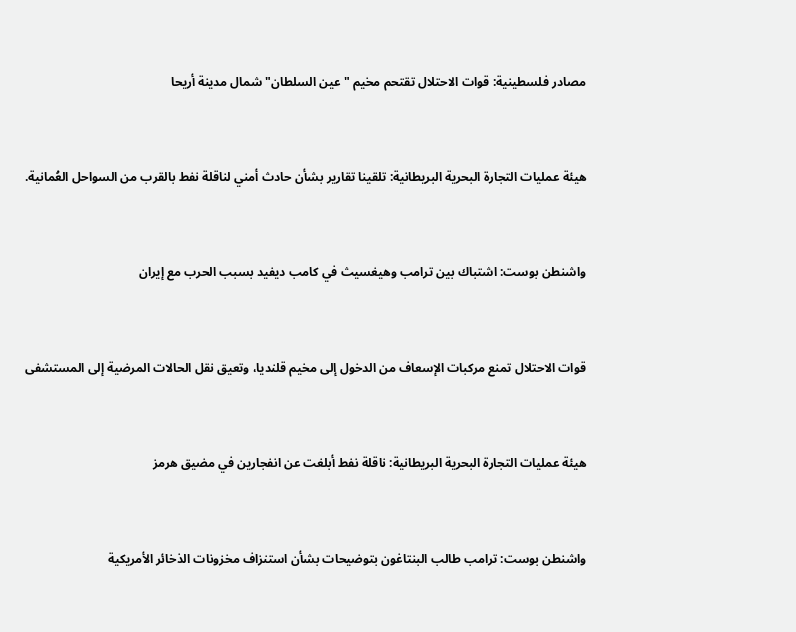مصادر فلسطينية: قوات الاحتلال تقتحم مخيم "عين السلطان" شمال مدينة أريحا


هيئة عمليات التجارة البحرية البريطانية: تلقينا تقارير بشأن حادث أمني لناقلة نفط بالقرب من السواحل العُمانية.


واشنطن بوست: اشتباك بين ترامب وهيغسيث في كامب ديفيد بسبب الحرب مع إيران


قوات الاحتلال تمنع مركبات الإسعاف من الدخول إلى مخيم قلنديا، وتعيق نقل الحالات المرضية إلى المستشفى


هيئة عمليات التجارة البحرية البريطانية: ناقلة نفط أبلغت عن انفجارين في مضيق هرمز


واشنطن بوست: ترامب طالب البنتاغون بتوضيحات بشأن استنزاف مخزونات الذخائر الأمريكية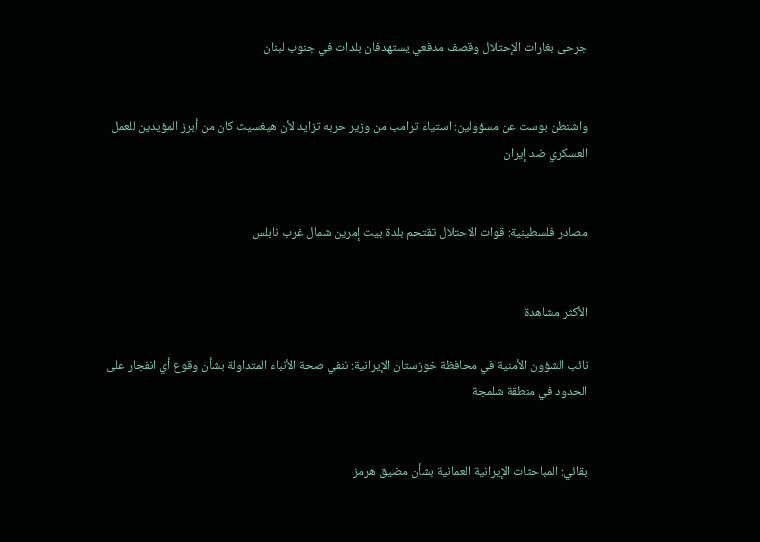جرحى بغارات الإحتلال وقصف مدفعي يستهدفان بلدات في جنوب لبنان


واشنطن بوست عن مسؤولين: استياء ترامب من وزير حربه تزايد لأن هيغسيث كان من أبرز المؤيدين للعمل العسكري ضد إيران


مصادر فلسطينية: قوات الاحتلال تقتحم بلدة بيت إمرين شمال غرب نابلس


الأكثر مشاهدة

نائب الشؤون الأمنية في محافظة خوزستان الإيرانية: ننفي صحة الأنباء المتداولة بشأن وقوع أي انفجار على الحدود في منطقة شلمجة


بقائي: المباحثات الإيرانية العمانية بشأن مضيق هرمز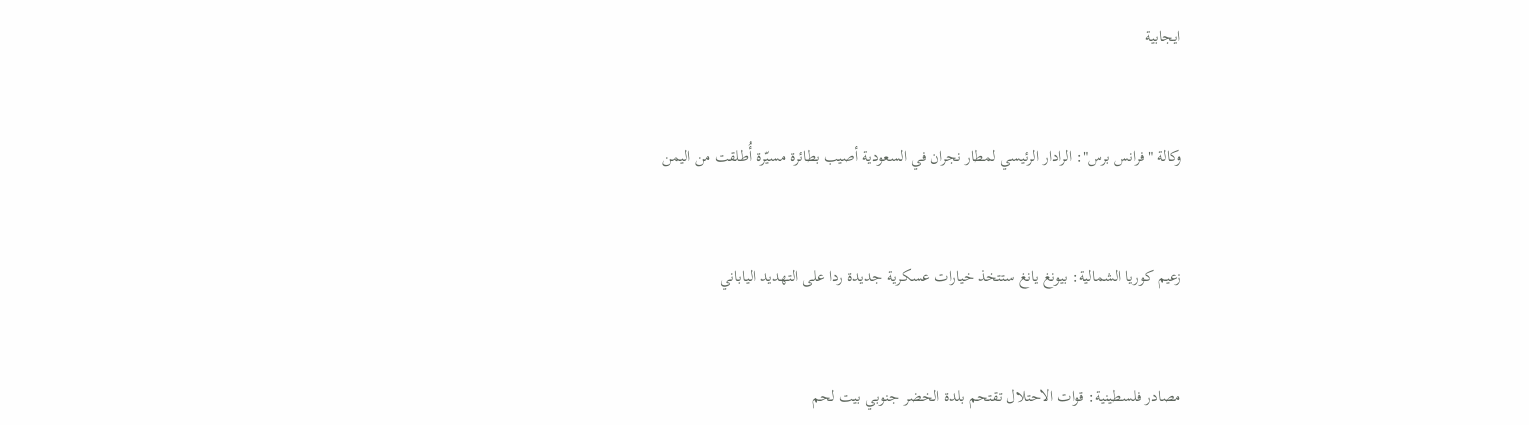ايجابية


وكالة "فرانس برس": الرادار الرئيسي لمطار نجران في السعودية أصيب بطائرة مسيّرة أُطلقت من اليمن


زعيم كوريا الشمالية: بيونغ يانغ ستتخذ خيارات عسكرية جديدة ردا على التهديد الياباني


مصادر فلسطينية: قوات الاحتلال تقتحم بلدة الخضر جنوبي بيت لحم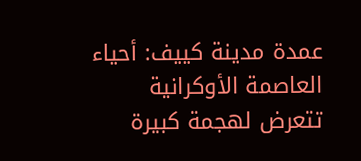عمدة مدينة كييف: أحياء العاصمة الأوكرانية تتعرض لهجمة كبيرة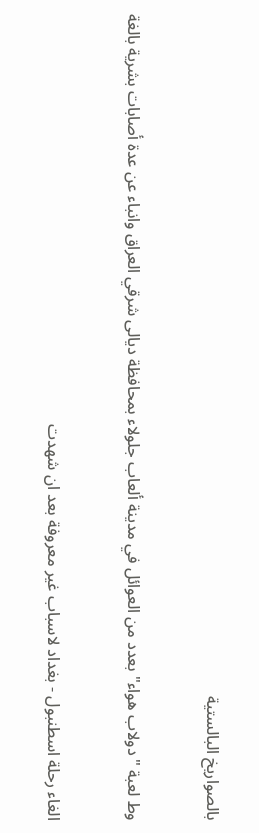بالصواريخ البالستية


وط لعبة "دولاب هواء" بعدد من العوائل في مدينة ألعاب جلولاء بمحافظة ديالى شرقي العراق وانباء عن عدة أصابات بشرية بالغة


الغاء رحلة اسطنبول - بغداد لاسباب غير معروفة بعد ان شهدت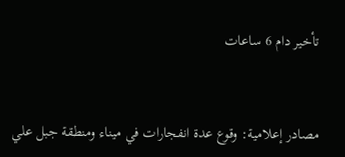تأخير دام 6 ساعات


مصادر إعلامية: وقوع عدة انفجارات في ميناء ومنطقة جبل علي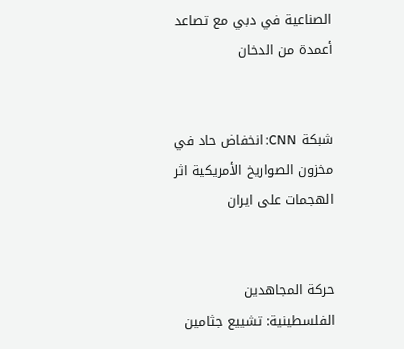الصناعية في دبي مع تصاعد أعمدة من الدخان


شبكة CNN: انخفاض حاد في مخزون الصواريخ الأمريكية اثر الهجمات على ايران


حركة المجاهدين الفلسطينية: تشييع جثامين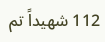112 شهيداً تم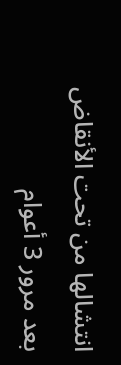انتشالها من تحت الأنقاض بعد مرور 3 أعوام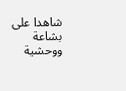شاهدا على بشاعة ووحشية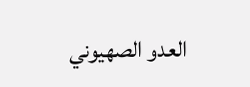العدو الصهيوني